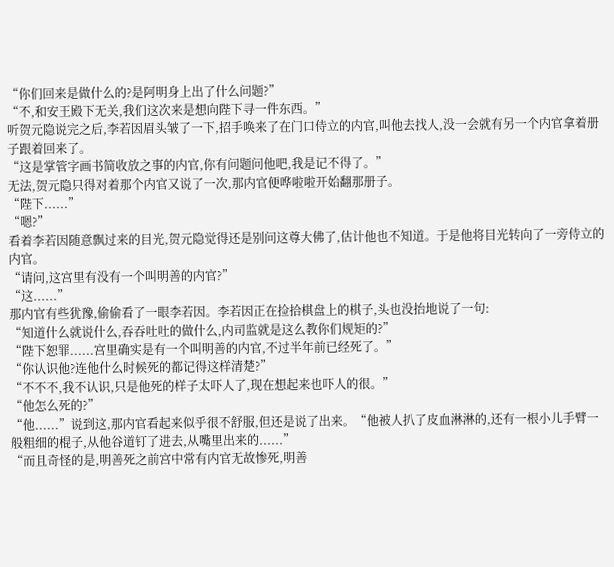“你们回来是做什么的?是阿明身上出了什么问题?”
“不,和安王殿下无关,我们这次来是想向陛下寻一件东西。”
听贺元隐说完之后,李若因眉头皱了一下,招手唤来了在门口侍立的内官,叫他去找人,没一会就有另一个内官拿着册子跟着回来了。
“这是掌管字画书简收放之事的内官,你有问题问他吧,我是记不得了。”
无法,贺元隐只得对着那个内官又说了一次,那内官便哗啦啦开始翻那册子。
“陛下......”
“嗯?”
看着李若因随意飘过来的目光,贺元隐觉得还是别问这尊大佛了,估计他也不知道。于是他将目光转向了一旁侍立的内官。
“请问,这宫里有没有一个叫明善的内官?”
“这......”
那内官有些犹豫,偷偷看了一眼李若因。李若因正在捡拾棋盘上的棋子,头也没抬地说了一句:
“知道什么就说什么,吞吞吐吐的做什么,内司监就是这么教你们规矩的?”
“陛下恕罪......宫里确实是有一个叫明善的内官,不过半年前已经死了。”
“你认识他?连他什么时候死的都记得这样清楚?”
“不不不,我不认识,只是他死的样子太吓人了,现在想起来也吓人的很。”
“他怎么死的?”
“他......”说到这,那内官看起来似乎很不舒服,但还是说了出来。“他被人扒了皮血淋淋的,还有一根小儿手臂一般粗细的棍子,从他谷道钉了进去,从嘴里出来的......”
“而且奇怪的是,明善死之前宫中常有内官无故惨死,明善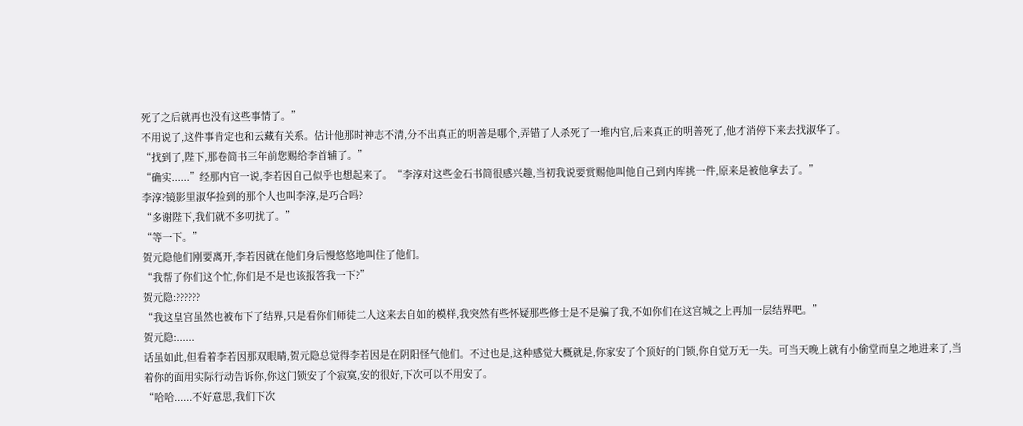死了之后就再也没有这些事情了。”
不用说了,这件事肯定也和云藏有关系。估计他那时神志不清,分不出真正的明善是哪个,弄错了人杀死了一堆内官,后来真正的明善死了,他才消停下来去找淑华了。
“找到了,陛下,那卷简书三年前您赐给李首辅了。”
“确实......”经那内官一说,李若因自己似乎也想起来了。“李淳对这些金石书简很感兴趣,当初我说要赏赐他叫他自己到内库挑一件,原来是被他拿去了。”
李淳?镜影里淑华捡到的那个人也叫李淳,是巧合吗?
“多谢陛下,我们就不多叨扰了。”
“等一下。”
贺元隐他们刚要离开,李若因就在他们身后慢悠悠地叫住了他们。
“我帮了你们这个忙,你们是不是也该报答我一下?”
贺元隐:??????
“我这皇宫虽然也被布下了结界,只是看你们师徒二人这来去自如的模样,我突然有些怀疑那些修士是不是骗了我,不如你们在这宫城之上再加一层结界吧。”
贺元隐:......
话虽如此,但看着李若因那双眼睛,贺元隐总觉得李若因是在阴阳怪气他们。不过也是,这种感觉大概就是,你家安了个顶好的门锁,你自觉万无一失。可当天晚上就有小偷堂而皇之地进来了,当着你的面用实际行动告诉你,你这门锁安了个寂寞,安的很好,下次可以不用安了。
“哈哈......不好意思,我们下次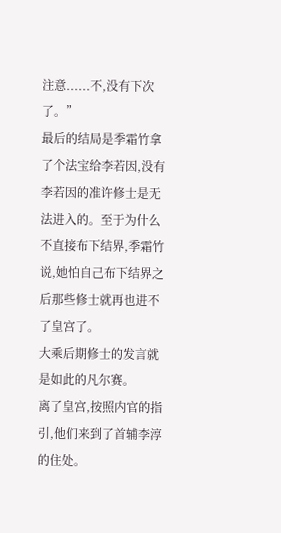注意......不,没有下次了。”
最后的结局是季霜竹拿了个法宝给李若因,没有李若因的准许修士是无法进入的。至于为什么不直接布下结界,季霜竹说,她怕自己布下结界之后那些修士就再也进不了皇宫了。
大乘后期修士的发言就是如此的凡尔赛。
离了皇宫,按照内官的指引,他们来到了首辅李淳的住处。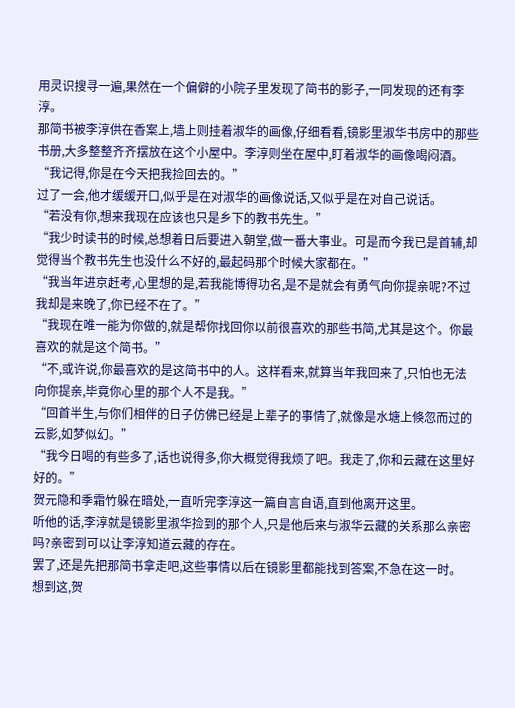用灵识搜寻一遍,果然在一个偏僻的小院子里发现了简书的影子,一同发现的还有李淳。
那简书被李淳供在香案上,墙上则挂着淑华的画像,仔细看看,镜影里淑华书房中的那些书册,大多整整齐齐摆放在这个小屋中。李淳则坐在屋中,盯着淑华的画像喝闷酒。
“我记得,你是在今天把我捡回去的。”
过了一会,他才缓缓开口,似乎是在对淑华的画像说话,又似乎是在对自己说话。
“若没有你,想来我现在应该也只是乡下的教书先生。”
“我少时读书的时候,总想着日后要进入朝堂,做一番大事业。可是而今我已是首辅,却觉得当个教书先生也没什么不好的,最起码那个时候大家都在。”
“我当年进京赶考,心里想的是,若我能博得功名,是不是就会有勇气向你提亲呢?不过我却是来晚了,你已经不在了。”
“我现在唯一能为你做的,就是帮你找回你以前很喜欢的那些书简,尤其是这个。你最喜欢的就是这个简书。”
“不,或许说,你最喜欢的是这简书中的人。这样看来,就算当年我回来了,只怕也无法向你提亲,毕竟你心里的那个人不是我。”
“回首半生,与你们相伴的日子仿佛已经是上辈子的事情了,就像是水塘上倏忽而过的云影,如梦似幻。”
“我今日喝的有些多了,话也说得多,你大概觉得我烦了吧。我走了,你和云藏在这里好好的。”
贺元隐和季霜竹躲在暗处,一直听完李淳这一篇自言自语,直到他离开这里。
听他的话,李淳就是镜影里淑华捡到的那个人,只是他后来与淑华云藏的关系那么亲密吗?亲密到可以让李淳知道云藏的存在。
罢了,还是先把那简书拿走吧,这些事情以后在镜影里都能找到答案,不急在这一时。
想到这,贺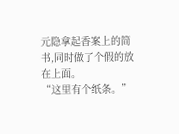元隐拿起香案上的简书,同时做了个假的放在上面。
“这里有个纸条。”